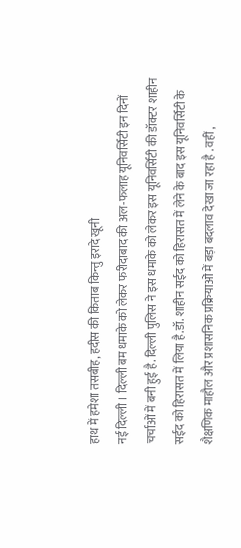हाथ में हमेशा तसबीह, हदीस की किताब किन्तु इरादे खूनी
नई दिल्ली । दिल्ली बम धमाके को लेकर फरीदाबाद की अल-फलाह यूनिवर्सिटी इन दिनों चर्चाओं में बनी हुई है. दिल्ली पुलिस ने इस धमाके को लेकर इस यूनिवर्सिटी की डॉक्टर शाहीन सईद को हिरासत में लिया है.डॉ. शाहीन सईद को हिरासत में लेने के बाद इस यूनिवर्सिटी के शैक्षणिक माहौल और प्रशासनिक प्रक्रियाओं में बड़ा बदलाव देखा जा रहा है . वहीं ,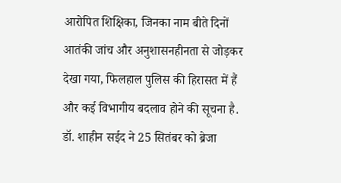आरोपित शिक्षिका, जिनका नाम बीते दिनों आतंकी जांच और अनुशासनहीनता से जोड़कर देखा गया, फिलहाल पुलिस की हिरासत में हैं और कई विभागीय बदलाव होने की सूचना है.
डॉ. शाहीन सईद ने 25 सितंबर को ब्रेजा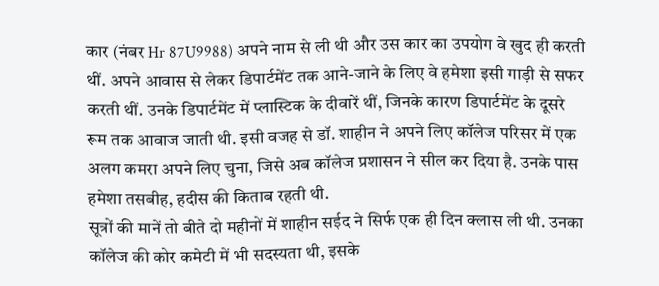कार (नंबर Hr 87U9988) अपने नाम से ली थी और उस कार का उपयोग वे खुद ही करती थीं. अपने आवास से लेकर डिपार्टमेंट तक आने-जाने के लिए वे हमेशा इसी गाड़ी से सफर करती थीं. उनके डिपार्टमेंट में प्लास्टिक के दीवारें थीं, जिनके कारण डिपार्टमेंट के दूसरे रूम तक आवाज जाती थी. इसी वजह से डॉ. शाहीन ने अपने लिए कॉलेज परिसर में एक अलग कमरा अपने लिए चुना, जिसे अब कॉलेज प्रशासन ने सील कर दिया है. उनके पास हमेशा तसबीह, हदीस की किताब रहती थी.
सूत्रों की मानें तो बीते दो महीनों में शाहीन सईद ने सिर्फ एक ही दिन क्लास ली थी. उनका कॉलेज की कोर कमेटी में भी सदस्यता थी, इसके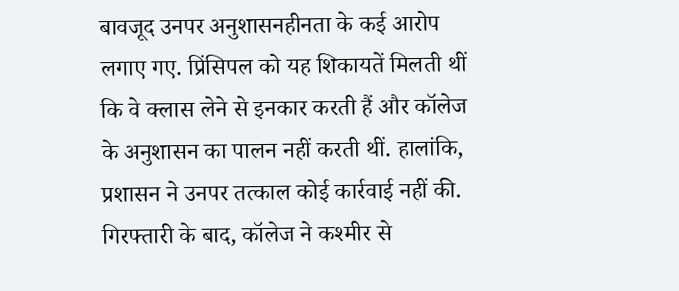बावजूद उनपर अनुशासनहीनता के कई आरोप लगाए गए. प्रिंसिपल को यह शिकायतें मिलती थीं कि वे क्लास लेने से इनकार करती हैं और कॉलेज के अनुशासन का पालन नहीं करती थीं. हालांकि, प्रशासन ने उनपर तत्काल कोई कार्रवाई नहीं की.
गिरफ्तारी के बाद, कॉलेज ने कश्मीर से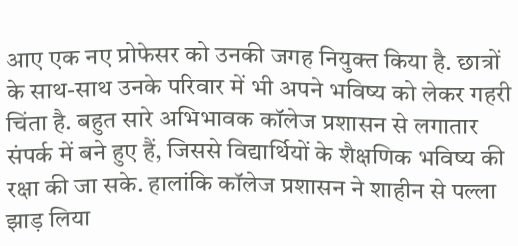आए एक नए प्रोफेसर को उनकी जगह नियुक्त किया है. छात्रों के साथ-साथ उनके परिवार में भी अपने भविष्य को लेकर गहरी चिंता है. बहुत सारे अभिभावक कॉलेज प्रशासन से लगातार संपर्क में बने हुए हैं, जिससे विद्यार्थियों के शैक्षणिक भविष्य की रक्षा की जा सके. हालांकि कॉलेज प्रशासन ने शाहीन से पल्ला झाड़ लिया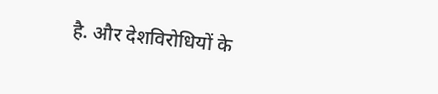है. और देशविरोधियों के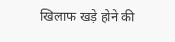खिलाफ खड़े होने की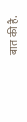बात की है.